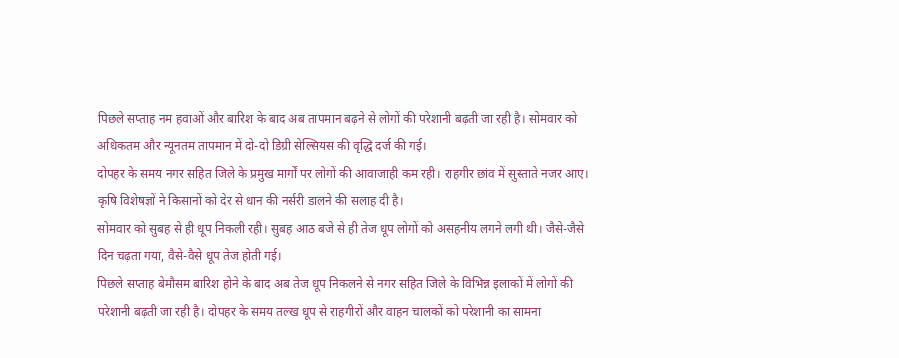पिछले सप्ताह नम हवाओं और बारिश के बाद अब तापमान बढ़ने से लोगों की परेशानी बढ़ती जा रही है। सोमवार को अधिकतम और न्यूनतम तापमान में दो-दो डिग्री सेल्सियस की वृद्धि दर्ज की गई।
दोपहर के समय नगर सहित जिले के प्रमुख मार्गों पर लोगों की आवाजाही कम रही। राहगीर छांव में सुस्ताते नजर आए। कृषि विशेषज्ञों ने किसानों को देर से धान की नर्सरी डालने की सलाह दी है।
सोमवार को सुबह से ही धूप निकली रही। सुबह आठ बजे से ही तेज धूप लोगों को असहनीय लगने लगी थी। जैसे-जैसे दिन चढ़ता गया, वैसे-वैसे धूप तेज होती गई।
पिछले सप्ताह बेमौसम बारिश होने के बाद अब तेज धूप निकलने से नगर सहित जिले के विभिन्न इलाकों में लोगों की परेशानी बढ़ती जा रही है। दोपहर के समय तल्ख धूप से राहगीरों और वाहन चालकों को परेशानी का सामना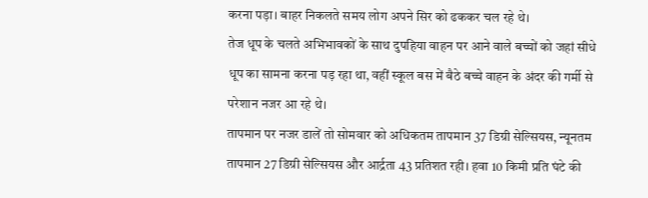करना पड़ा। बाहर निकलते समय लोग अपने सिर को ढककर चल रहे थे।
तेज धूप के चलते अभिभावकों के साथ दुपहिया वाहन पर आने वाले बच्चों को जहां सीधे धूप का सामना करना पड़ रहा था, वहीं स्कूल बस में बैठे बच्चे वाहन के अंदर की गर्मी से परेशान नजर आ रहे थे।
तापमान पर नजर डालें तो सोमवार को अधिकतम तापमान 37 डिग्री सेल्सियस, न्यूनतम तापमान 27 डिग्री सेल्सियस और आर्द्रता 43 प्रतिशत रही। हवा 10 किमी प्रति घंटे की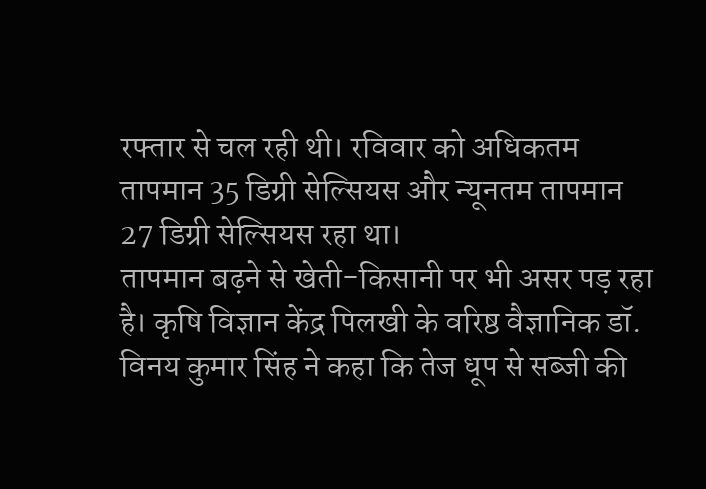रफ्तार से चल रही थी। रविवार को अधिकतम तापमान 35 डिग्री सेल्सियस और न्यूनतम तापमान 27 डिग्री सेल्सियस रहा था।
तापमान बढ़ने से खेती-किसानी पर भी असर पड़ रहा है। कृषि विज्ञान केंद्र पिलखी के वरिष्ठ वैज्ञानिक डॉ. विनय कुमार सिंह ने कहा कि तेज धूप से सब्जी की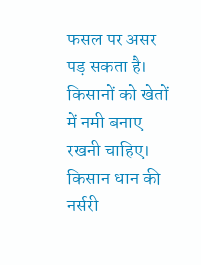फसल पर असर पड़ सकता है।
किसानों को खेतों में नमी बनाए रखनी चाहिए। किसान धान की नर्सरी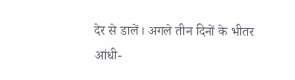देर से डालें। अगले तीन दिनों के भीतर आंधी-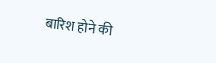बारिश होने की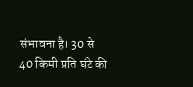संभावना है। 30 से 40 किमी प्रति घंटे की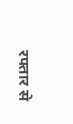रफ्तार से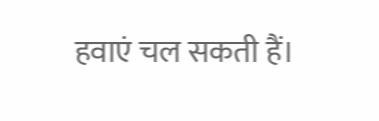हवाएं चल सकती हैं।